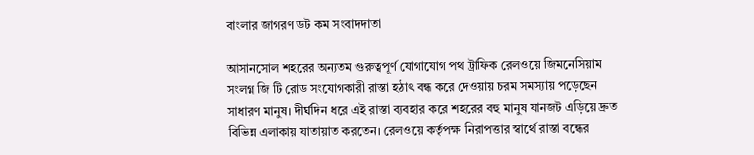বাংলার জাগরণ ডট কম সংবাদদাতা

আসানসোল শহরের অন্যতম গুরুত্বপূর্ণ যোগাযোগ পথ ট্রাফিক রেলওয়ে জিমনেসিয়াম সংলগ্ন জি টি রোড সংযোগকারী রাস্তা হঠাৎ বন্ধ করে দেওয়ায় চরম সমস্যায় পড়েছেন সাধারণ মানুষ। দীর্ঘদিন ধরে এই রাস্তা ব্যবহার করে শহরের বহু মানুষ যানজট এড়িয়ে দ্রুত বিভিন্ন এলাকায় যাতায়াত করতেন। রেলওয়ে কর্তৃপক্ষ নিরাপত্তার স্বার্থে রাস্তা বন্ধের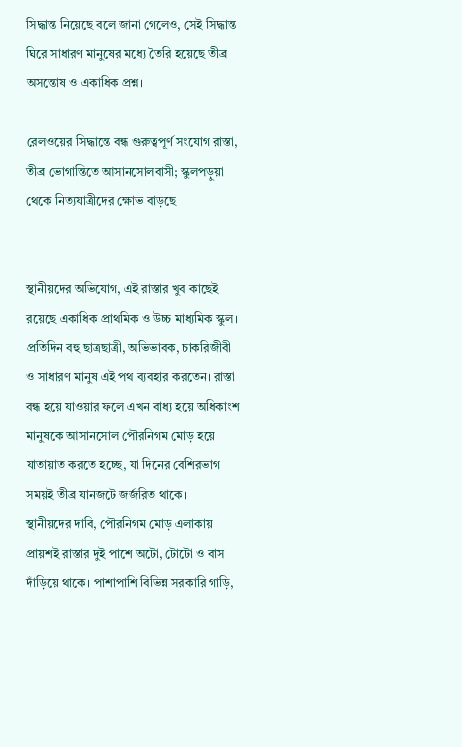সিদ্ধান্ত নিয়েছে বলে জানা গেলেও, সেই সিদ্ধান্ত ঘিরে সাধারণ মানুষের মধ্যে তৈরি হয়েছে তীব্র অসন্তোষ ও একাধিক প্রশ্ন।

রেলওয়ের সিদ্ধান্তে বন্ধ গুরুত্বপূর্ণ সংযোগ রাস্তা, তীব্র ভোগান্তিতে আসানসোলবাসী; স্কুলপড়ুয়া থেকে নিত্যযাত্রীদের ক্ষোভ বাড়ছে


স্থানীয়দের অভিযোগ, এই রাস্তার খুব কাছেই রয়েছে একাধিক প্রাথমিক ও উচ্চ মাধ্যমিক স্কুল। প্রতিদিন বহু ছাত্রছাত্রী, অভিভাবক, চাকরিজীবী ও সাধারণ মানুষ এই পথ ব্যবহার করতেন। রাস্তা বন্ধ হয়ে যাওয়ার ফলে এখন বাধ্য হয়ে অধিকাংশ মানুষকে আসানসোল পৌরনিগম মোড় হয়ে যাতায়াত করতে হচ্ছে, যা দিনের বেশিরভাগ সময়ই তীব্র যানজটে জর্জরিত থাকে।
স্থানীয়দের দাবি, পৌরনিগম মোড় এলাকায় প্রায়শই রাস্তার দুই পাশে অটো, টোটো ও বাস দাঁড়িয়ে থাকে। পাশাপাশি বিভিন্ন সরকারি গাড়ি,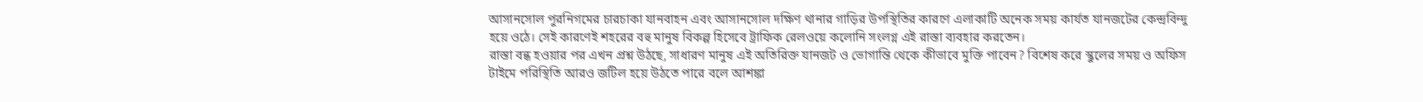আসানসোল পুরনিগমের চারচাকা যানবাহন এবং আসানসোল দক্ষিণ থানার গাড়ির উপস্থিতির কারণে এলাকাটি অনেক সময় কার্যত যানজটের কেন্দ্রবিন্দু হয়ে ওঠে। সেই কারণেই শহরের বহু মানুষ বিকল্প হিসেবে ট্রাফিক রেলওয়ে কলোনি সংলগ্ন এই রাস্তা ব্যবহার করতেন।
রাস্তা বন্ধ হওয়ার পর এখন প্রশ্ন উঠছে, সাধারণ মানুষ এই অতিরিক্ত যানজট ও ভোগান্তি থেকে কীভাবে মুক্তি পাবেন? বিশেষ করে স্কুলের সময় ও অফিস টাইমে পরিস্থিতি আরও জটিল হয়ে উঠতে পারে বলে আশঙ্কা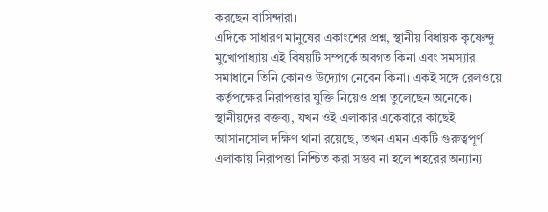করছেন বাসিন্দারা।
এদিকে সাধারণ মানুষের একাংশের প্রশ্ন, স্থানীয় বিধায়ক কৃষ্ণেন্দু মুখোপাধ্যায় এই বিষয়টি সম্পর্কে অবগত কিনা এবং সমস্যার সমাধানে তিনি কোনও উদ্যোগ নেবেন কিনা। একই সঙ্গে রেলওয়ে কর্তৃপক্ষের নিরাপত্তার যুক্তি নিয়েও প্রশ্ন তুলেছেন অনেকে। স্থানীয়দের বক্তব্য, যখন ওই এলাকার একেবারে কাছেই আসানসোল দক্ষিণ থানা রয়েছে, তখন এমন একটি গুরুত্বপূর্ণ এলাকায় নিরাপত্তা নিশ্চিত করা সম্ভব না হলে শহরের অন্যান্য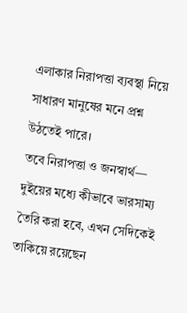এলাকার নিরাপত্তা ব্যবস্থা নিয়ে সাধারণ মানুষের মনে প্রশ্ন উঠতেই পারে।
তবে নিরাপত্তা ও জনস্বার্থ— দুইয়ের মধ্যে কীভাবে ভারসাম্য তৈরি করা হবে, এখন সেদিকেই তাকিয়ে রয়েছেন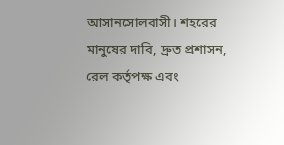আসানসোলবাসী। শহরের মানুষের দাবি, দ্রুত প্রশাসন, রেল কর্তৃপক্ষ এবং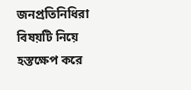জনপ্রতিনিধিরা বিষয়টি নিয়ে হস্তক্ষেপ করে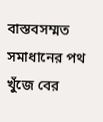বাস্তবসম্মত সমাধানের পথ খুঁজে বের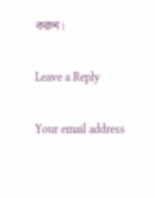করুন।

Leave a Reply

Your email address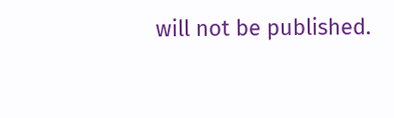will not be published.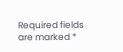Required fields are marked *